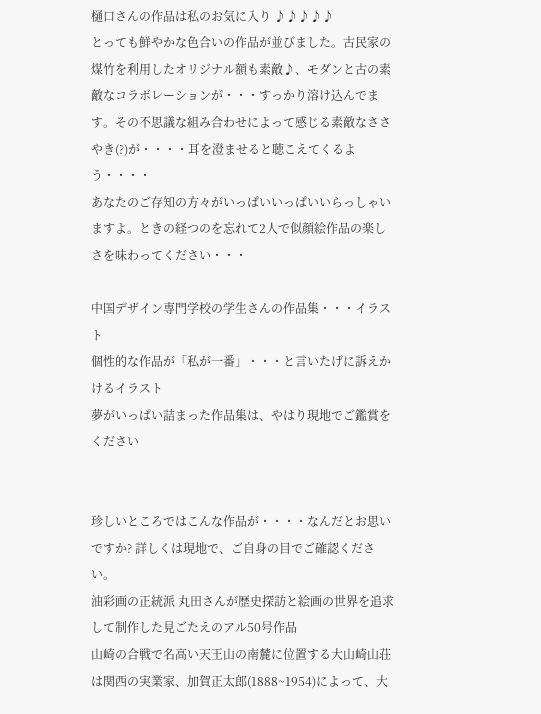樋口さんの作品は私のお気に入り ♪♪♪♪♪
とっても鮮やかな色合いの作品が並びました。古民家の煤竹を利用したオリジナル額も素敵♪、モダンと古の素敵なコラボレーションが・・・すっかり溶け込んでます。その不思議な組み合わせによって感じる素敵なささやき(?)が・・・・耳を澄ませると聴こえてくるよう・・・・
あなたのご存知の方々がいっぱいいっぱいいらっしゃいますよ。ときの経つのを忘れて2人で似顔絵作品の楽しさを味わってください・・・

中国デザイン専門学校の学生さんの作品集・・・イラスト
個性的な作品が「私が一番」・・・と言いたげに訴えかけるイラスト
夢がいっぱい詰まった作品集は、やはり現地でご鑑賞をください


珍しいところではこんな作品が・・・・なんだとお思いですか? 詳しくは現地で、ご自身の目でご確認ください。
油彩画の正統派 丸田さんが歴史探訪と絵画の世界を追求して制作した見ごたえのアル50号作品
山崎の合戦で名高い天王山の南麓に位置する大山崎山荘は関西の実業家、加賀正太郎(1888~1954)によって、大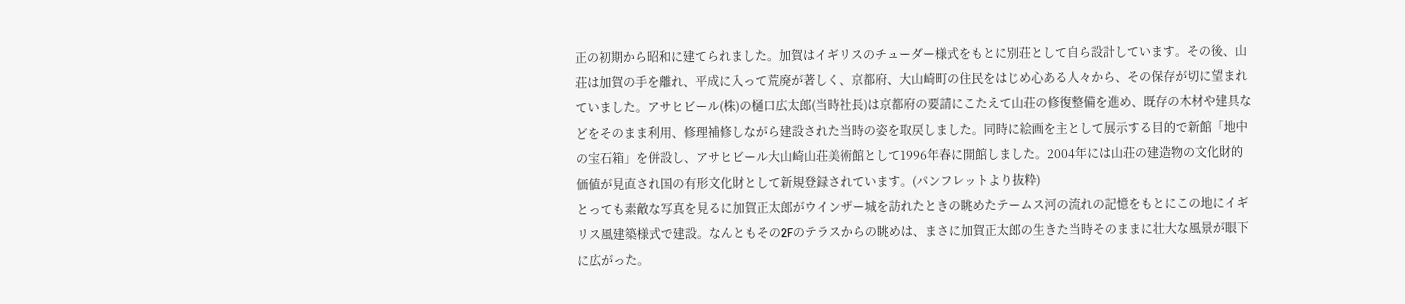正の初期から昭和に建てられました。加賀はイギリスのチューダー様式をもとに別荘として自ら設計しています。その後、山荘は加賀の手を離れ、平成に入って荒廃が著しく、京都府、大山崎町の住民をはじめ心ある人々から、その保存が切に望まれていました。アサヒビール(株)の樋口広太郎(当時社長)は京都府の要請にこたえて山荘の修復整備を進め、既存の木材や建具などをそのまま利用、修理補修しながら建設された当時の姿を取戻しました。同時に絵画を主として展示する目的で新館「地中の宝石箱」を併設し、アサヒビール大山崎山荘美術館として1996年春に開館しました。2004年には山荘の建造物の文化財的価値が見直され国の有形文化財として新規登録されています。(パンフレットより抜粋)
とっても素敵な写真を見るに加賀正太郎がウインザー城を訪れたときの眺めたテームス河の流れの記憶をもとにこの地にイギリス風建築様式で建設。なんともその2Fのテラスからの眺めは、まさに加賀正太郎の生きた当時そのままに壮大な風景が眼下に広がった。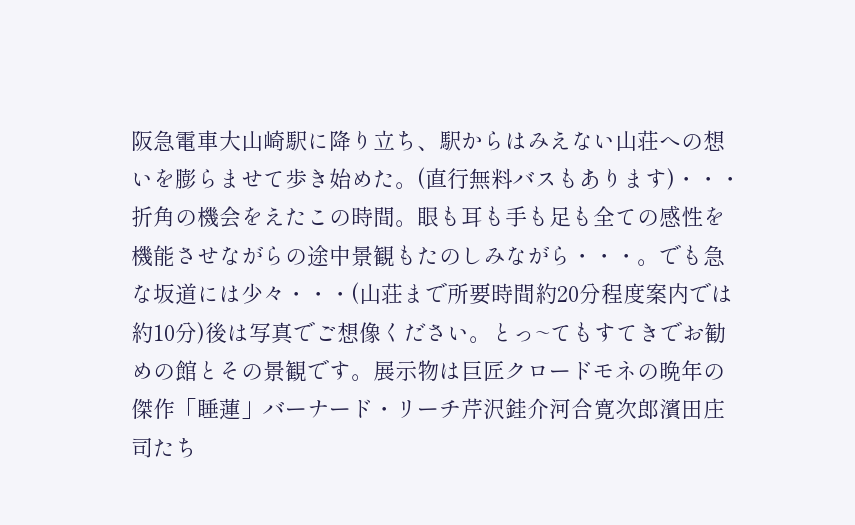阪急電車大山崎駅に降り立ち、駅からはみえない山荘への想いを膨らませて歩き始めた。(直行無料バスもあります)・・・折角の機会をえたこの時間。眼も耳も手も足も全ての感性を機能させながらの途中景観もたのしみながら・・・。でも急な坂道には少々・・・(山荘まで所要時間約20分程度案内では約10分)後は写真でご想像ください。とっ~てもすてきでお勧めの館とその景観です。展示物は巨匠クロードモネの晩年の傑作「睡蓮」バーナード・リーチ芹沢銈介河合寛次郎濱田庄司たち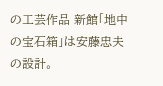の工芸作品 新館「地中の宝石箱」は安藤忠夫の設計。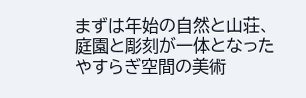まずは年始の自然と山荘、庭園と彫刻が一体となったやすらぎ空間の美術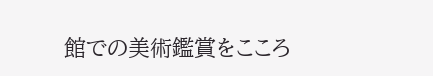館での美術鑑賞をこころ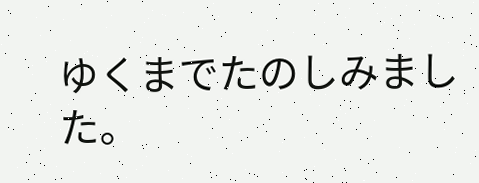ゆくまでたのしみました。